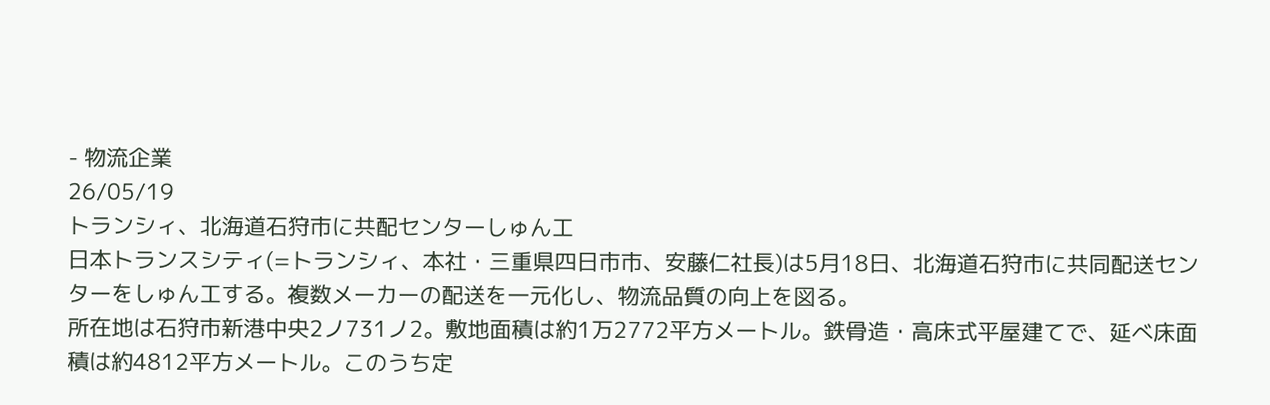- 物流企業
26/05/19
トランシィ、北海道石狩市に共配センターしゅん工
日本トランスシティ(=トランシィ、本社・三重県四日市市、安藤仁社長)は5月18日、北海道石狩市に共同配送センターをしゅん工する。複数メーカーの配送を一元化し、物流品質の向上を図る。
所在地は石狩市新港中央2ノ731ノ2。敷地面積は約1万2772平方メートル。鉄骨造・高床式平屋建てで、延べ床面積は約4812平方メートル。このうち定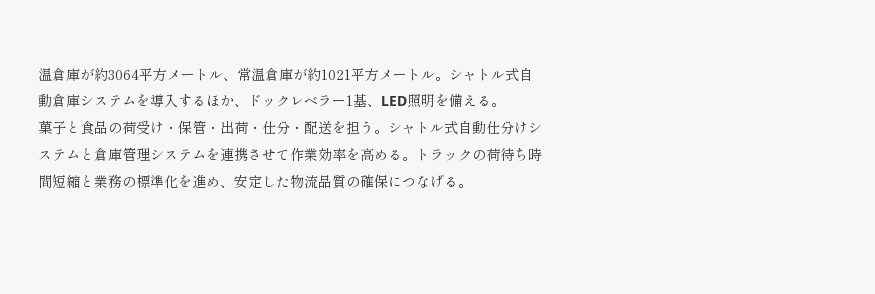温倉庫が約3064平方メートル、常温倉庫が約1021平方メートル。シャトル式自動倉庫システムを導入するほか、ドックレベラー1基、LED照明を備える。
菓子と食品の荷受け・保管・出荷・仕分・配送を担う。シャトル式自動仕分けシステムと倉庫管理システムを連携させて作業効率を高める。トラックの荷待ち時間短縮と業務の標準化を進め、安定した物流品質の確保につなげる。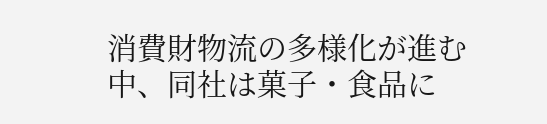消費財物流の多様化が進む中、同社は菓子・食品に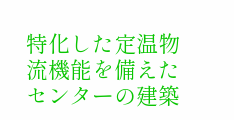特化した定温物流機能を備えたセンターの建築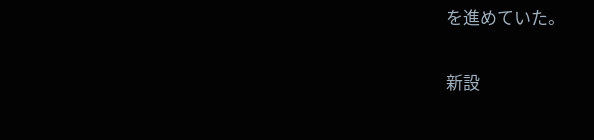を進めていた。

新設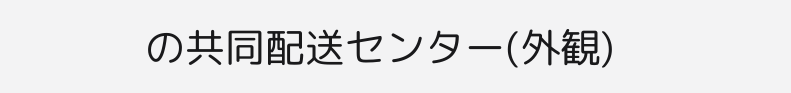の共同配送センター(外観)